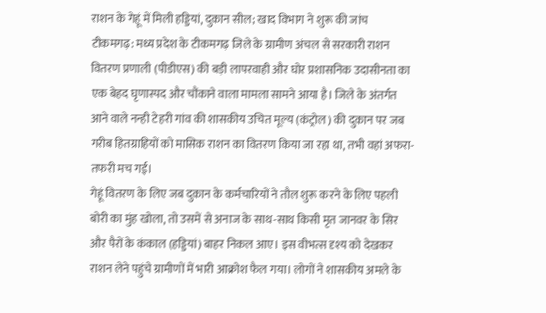राशन के गेहूं में मिली हड्डियां, दुकान सील; खाद विभाग ने शुरू की जांच
टीकमगढ़: मध्य प्रदेश के टीकमगढ़ जिले के ग्रामीण अंचल से सरकारी राशन वितरण प्रणाली (पीडीएस) की बड़ी लापरवाही और घोर प्रशासनिक उदासीनता का एक बेहद घृणास्पद और चौंकाने वाला मामला सामने आया है। जिले के अंतर्गत आने वाले नन्ही टेहरी गांव की शासकीय उचित मूल्य (कंट्रोल) की दुकान पर जब गरीब हितग्राहियों को मासिक राशन का वितरण किया जा रहा था, तभी वहां अफरा-तफरी मच गई।
गेहूं वितरण के लिए जब दुकान के कर्मचारियों ने तौल शुरू करने के लिए पहली बोरी का मुंह खोला, तो उसमें से अनाज के साथ-साथ किसी मृत जानवर के सिर और पैरों के कंकाल (हड्डियां) बाहर निकल आए। इस वीभत्स दृश्य को देखकर राशन लेने पहुंचे ग्रामीणों में भारी आक्रोश फैल गया। लोगों ने शासकीय अमले के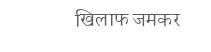खिलाफ जमकर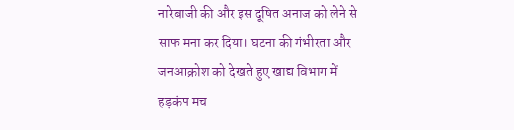नारेबाजी की और इस दूषित अनाज को लेने से साफ मना कर दिया। घटना की गंभीरता और जनआक्रोश को देखते हुए खाद्य विभाग में हड़कंप मच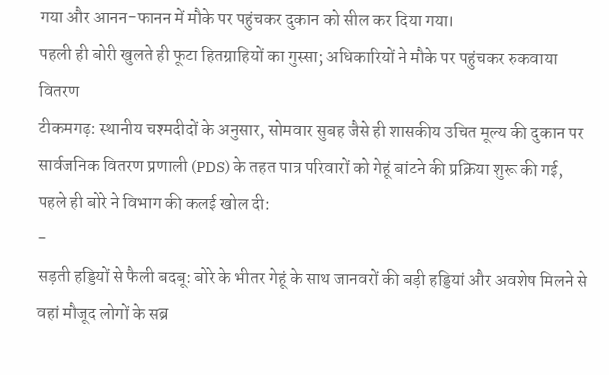गया और आनन-फानन में मौके पर पहुंचकर दुकान को सील कर दिया गया।
पहली ही बोरी खुलते ही फूटा हितग्राहियों का गुस्सा; अधिकारियों ने मौके पर पहुंचकर रुकवाया वितरण
टीकमगढ़: स्थानीय चश्मदीदों के अनुसार, सोमवार सुबह जैसे ही शासकीय उचित मूल्य की दुकान पर सार्वजनिक वितरण प्रणाली (PDS) के तहत पात्र परिवारों को गेहूं बांटने की प्रक्रिया शुरू की गई, पहले ही बोरे ने विभाग की कलई खोल दी:
-
सड़ती हड्डियों से फैली बदबू: बोरे के भीतर गेहूं के साथ जानवरों की बड़ी हड्डियां और अवशेष मिलने से वहां मौजूद लोगों के सब्र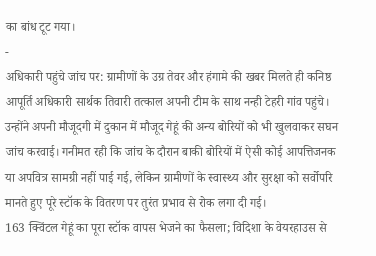का बांध टूट गया।
-
अधिकारी पहुंचे जांच पर: ग्रामीणों के उग्र तेवर और हंगामे की खबर मिलते ही कनिष्ठ आपूर्ति अधिकारी सार्थक तिवारी तत्काल अपनी टीम के साथ नन्ही टेहरी गांव पहुंचे। उन्होंने अपनी मौजूदगी में दुकान में मौजूद गेहूं की अन्य बोरियों को भी खुलवाकर सघन जांच करवाई। गनीमत रही कि जांच के दौरान बाकी बोरियों में ऐसी कोई आपत्तिजनक या अपवित्र सामग्री नहीं पाई गई, लेकिन ग्रामीणों के स्वास्थ्य और सुरक्षा को सर्वोपरि मानते हुए पूरे स्टॉक के वितरण पर तुरंत प्रभाव से रोक लगा दी गई।
163 क्विंटल गेहूं का पूरा स्टॉक वापस भेजने का फैसला; विदिशा के वेयरहाउस से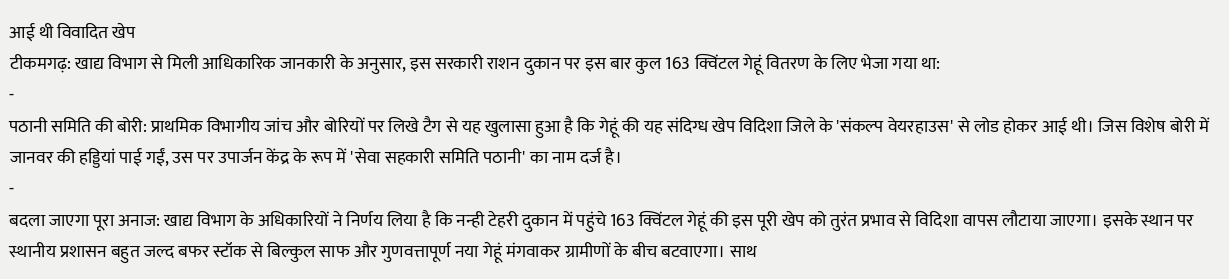आई थी विवादित खेप
टीकमगढ़: खाद्य विभाग से मिली आधिकारिक जानकारी के अनुसार, इस सरकारी राशन दुकान पर इस बार कुल 163 क्विंटल गेहूं वितरण के लिए भेजा गया था:
-
पठानी समिति की बोरी: प्राथमिक विभागीय जांच और बोरियों पर लिखे टैग से यह खुलासा हुआ है कि गेहूं की यह संदिग्ध खेप विदिशा जिले के 'संकल्प वेयरहाउस' से लोड होकर आई थी। जिस विशेष बोरी में जानवर की हड्डियां पाई गईं, उस पर उपार्जन केंद्र के रूप में 'सेवा सहकारी समिति पठानी' का नाम दर्ज है।
-
बदला जाएगा पूरा अनाज: खाद्य विभाग के अधिकारियों ने निर्णय लिया है कि नन्ही टेहरी दुकान में पहुंचे 163 क्विंटल गेहूं की इस पूरी खेप को तुरंत प्रभाव से विदिशा वापस लौटाया जाएगा। इसके स्थान पर स्थानीय प्रशासन बहुत जल्द बफर स्टॉक से बिल्कुल साफ और गुणवत्तापूर्ण नया गेहूं मंगवाकर ग्रामीणों के बीच बटवाएगा। साथ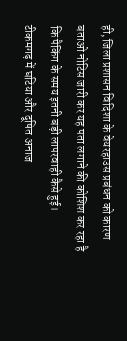ही, जिला प्रशासन विदिशा के वेयरहाउस प्रबंधन को कारण बताओ नोटिस जारी कर यह पता लगाने की कोशिश कर रहा है कि पैकिंग के समय इतनी बड़ी लापरवाही कैसे हुई।
टीकमगढ़ में घटिया और दूषित अनाज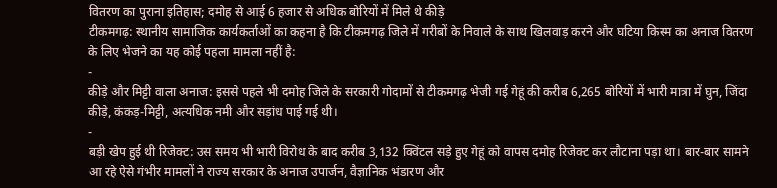वितरण का पुराना इतिहास; दमोह से आई 6 हजार से अधिक बोरियों में मिले थे कीड़े
टीकमगढ़: स्थानीय सामाजिक कार्यकर्ताओं का कहना है कि टीकमगढ़ जिले में गरीबों के निवाले के साथ खिलवाड़ करने और घटिया किस्म का अनाज वितरण के लिए भेजने का यह कोई पहला मामला नहीं है:
-
कीड़े और मिट्टी वाला अनाज: इससे पहले भी दमोह जिले के सरकारी गोदामों से टीकमगढ़ भेजी गई गेहूं की करीब 6,265 बोरियों में भारी मात्रा में घुन, जिंदा कीड़े, कंकड़-मिट्टी, अत्यधिक नमी और सड़ांध पाई गई थी।
-
बड़ी खेप हुई थी रिजेक्ट: उस समय भी भारी विरोध के बाद करीब 3,132 क्विंटल सड़े हुए गेहूं को वापस दमोह रिजेक्ट कर लौटाना पड़ा था। बार-बार सामने आ रहे ऐसे गंभीर मामलों ने राज्य सरकार के अनाज उपार्जन, वैज्ञानिक भंडारण और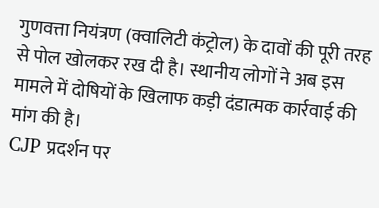गुणवत्ता नियंत्रण (क्वालिटी कंट्रोल) के दावों की पूरी तरह से पोल खोलकर रख दी है। स्थानीय लोगों ने अब इस मामले में दोषियों के खिलाफ कड़ी दंडात्मक कार्रवाई की मांग की है।
CJP प्रदर्शन पर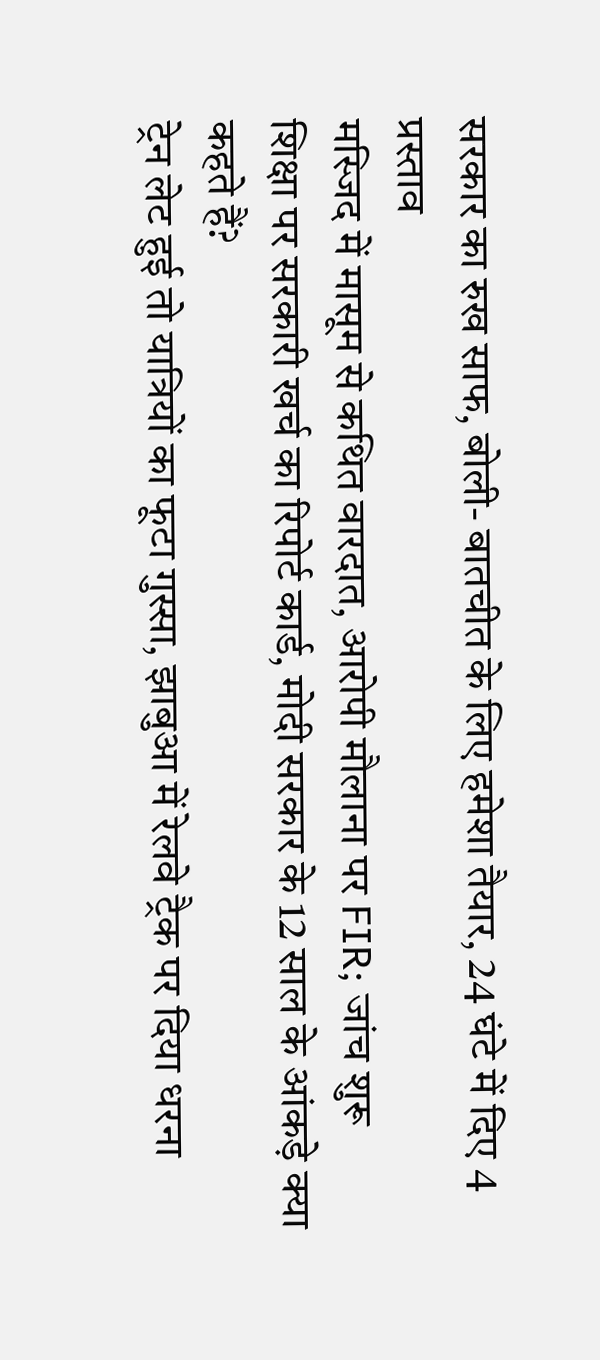सरकार का रुख साफ, बोली- बातचीत के लिए हमेशा तैयार, 24 घंटे में दिए 4 प्रस्ताव
मस्जिद में मासूम से कथित वारदात, आरोपी मौलाना पर FIR; जांच शुरू
शिक्षा पर सरकारी खर्च का रिपोर्ट कार्ड, मोदी सरकार के 12 साल के आंकड़े क्या कहते हैं?
ट्रेन लेट हुई तो यात्रियों का फूटा गुस्सा, झाबुआ में रेलवे ट्रैक पर दिया धरना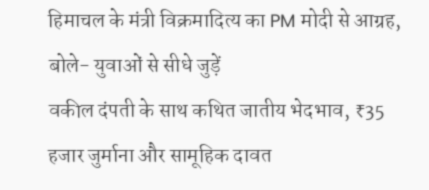हिमाचल के मंत्री विक्रमादित्य का PM मोदी से आग्रह, बोले- युवाओं से सीधे जुड़ें
वकील दंपती के साथ कथित जातीय भेदभाव, ₹35 हजार जुर्माना और सामूहिक दावत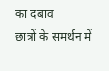का दबाव
छात्रों के समर्थन में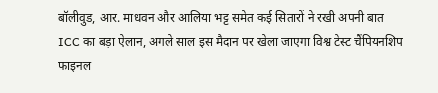बॉलीवुड, आर. माधवन और आलिया भट्ट समेत कई सितारों ने रखी अपनी बात
ICC का बड़ा ऐलान, अगले साल इस मैदान पर खेला जाएगा विश्व टेस्ट चैंपियनशिप फाइनल